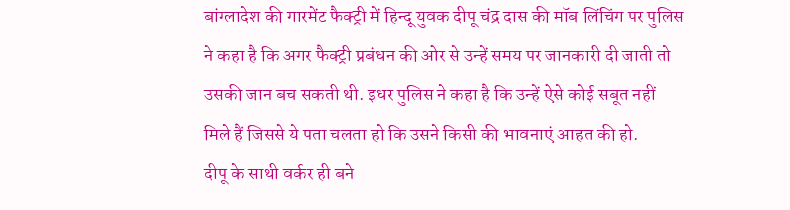बांग्लादेश की गारमेंट फैक्ट्री में हिन्दू युवक दीपू चंद्र दास की मॉब लिंचिंग पर पुलिस ने कहा है कि अगर फैक्ट्री प्रबंधन की ओर से उन्हें समय पर जानकारी दी जाती तो उसकी जान बच सकती थी. इधर पुलिस ने कहा है कि उन्हें ऐसे कोई सबूत नहीं मिले हैं जिससे ये पता चलता हो कि उसने किसी की भावनाएं आहत की हो.
दीपू के साथी वर्कर ही बने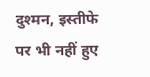दुश्मन, इस्तीफे पर भी नहीं हुए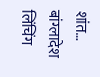शांत… बांग्लादेश लिंचिंग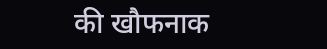की खौफनाक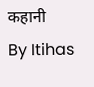कहानी
By Itihas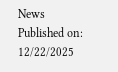News
Published on: 12/22/2025